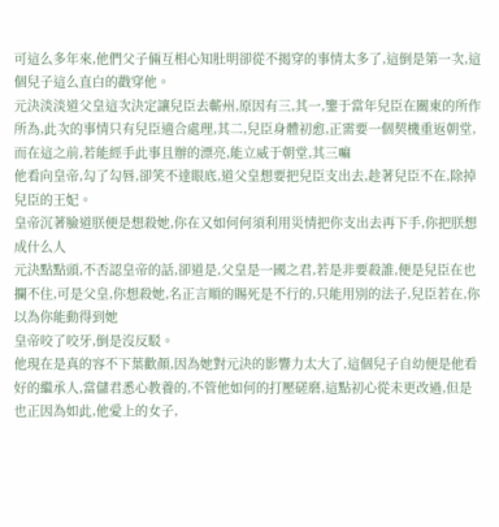可這么多年來,他們父子倆互相心知肚明卻從不揭穿的事情太多了,這倒是第一次,這個兒子這么直白的戳穿他。
元決淡淡道父皇這次決定讓兒臣去蘄州,原因有三,其一,鑒于當年兒臣在關東的所作所為,此次的事情只有兒臣適合處理,其二,兒臣身體初愈,正需要一個契機重返朝堂,而在這之前,若能經手此事且辦的漂亮,能立威于朝堂,其三嘛
他看向皇帝,勾了勾唇,卻笑不達眼底,道父皇想要把兒臣支出去,趁著兒臣不在,除掉兒臣的王妃。
皇帝沉著臉道朕便是想殺她,你在又如何何須利用災情把你支出去再下手,你把朕想成什么人
元決點點頭,不否認皇帝的話,卻道是,父皇是一國之君,若是非要殺誰,便是兒臣在也攔不住,可是父皇,你想殺她,名正言順的賜死是不行的,只能用別的法子,兒臣若在,你以為你能動得到她
皇帝咬了咬牙,倒是沒反駁。
他現在是真的容不下葉歡顏,因為她對元決的影響力太大了,這個兒子自幼便是他看好的繼承人,當儲君悉心教養的,不管他如何的打壓磋磨,這點初心從未更改過,但是也正因為如此,他愛上的女子,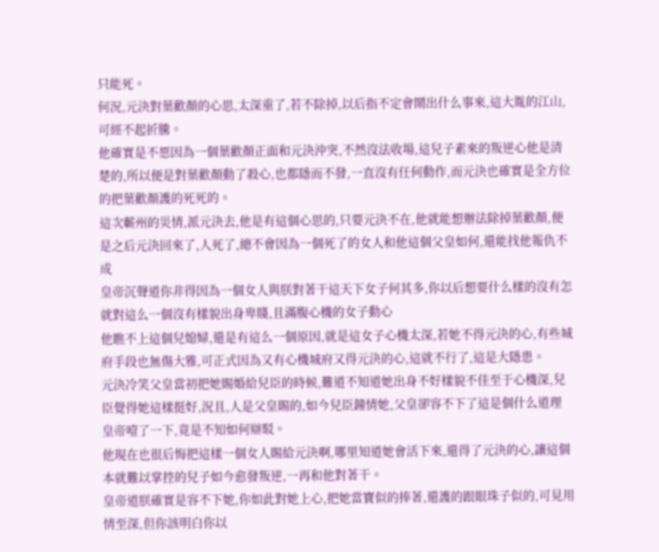只能死。
何況,元決對葉歡顏的心思,太深重了,若不除掉,以后指不定會鬧出什么事來,這大胤的江山,可經不起折騰。
他確實是不愿因為一個葉歡顏正面和元決沖突,不然沒法收場,這兒子素來的叛逆心他是清楚的,所以便是對葉歡顏動了殺心,也都隱而不發,一直沒有任何動作,而元決也確實是全方位的把葉歡顏護的死死的。
這次蘄州的災情,派元決去,他是有這個心思的,只要元決不在,他就能想辦法除掉葉歡顏,便是之后元決回來了,人死了,總不會因為一個死了的女人和他這個父皇如何,還能找他報仇不成
皇帝沉聲道你非得因為一個女人與朕對著干這天下女子何其多,你以后想要什么樣的沒有怎就對這么一個沒有樣貌出身卑賤,且滿腹心機的女子動心
他瞧不上這個兒媳婦,還是有這么一個原因,就是這女子心機太深,若她不得元決的心,有些城府手段也無傷大雅,可正式因為又有心機城府又得元決的心,這就不行了,這是大隱患。
元決冷笑父皇當初把她賜婚給兒臣的時候,難道不知道她出身不好樣貌不佳至于心機深,兒臣覺得她這樣挺好,況且,人是父皇賜的,如今兒臣鐘情她,父皇卻容不下了這是個什么道理
皇帝噎了一下,竟是不知如何辯駁。
他現在也很后悔把這樣一個女人賜給元決啊,哪里知道她會活下來,還得了元決的心,讓這個本就難以掌控的兒子如今愈發叛逆,一再和他對著干。
皇帝道朕確實是容不下她,你如此對她上心,把她當寶似的捧著,還護的跟眼珠子似的,可見用情至深,但你該明白你以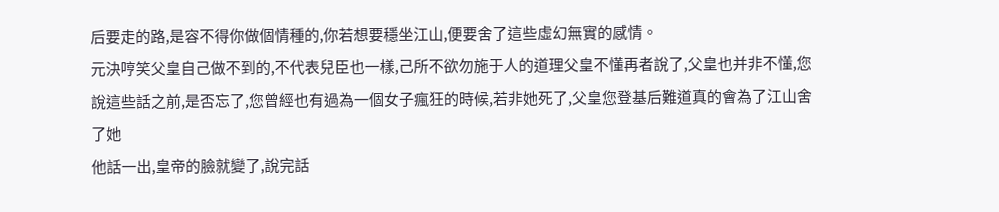后要走的路,是容不得你做個情種的,你若想要穩坐江山,便要舍了這些虛幻無實的感情。
元決哼笑父皇自己做不到的,不代表兒臣也一樣,己所不欲勿施于人的道理父皇不懂再者說了,父皇也并非不懂,您說這些話之前,是否忘了,您曾經也有過為一個女子瘋狂的時候,若非她死了,父皇您登基后難道真的會為了江山舍了她
他話一出,皇帝的臉就變了,說完話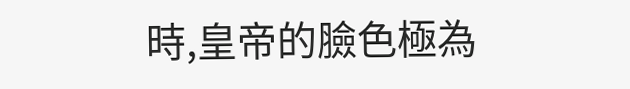時,皇帝的臉色極為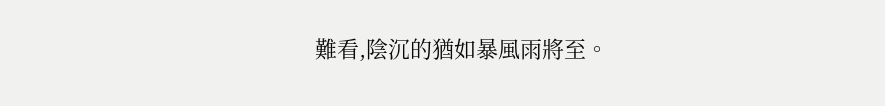難看,陰沉的猶如暴風雨將至。